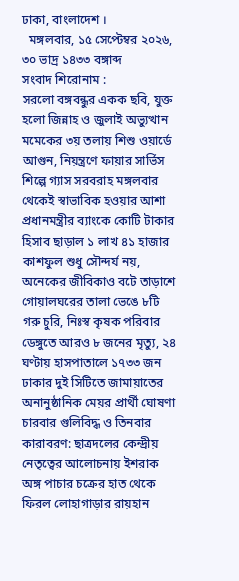ঢাকা, বাংলাদেশ ।
  মঙ্গলবার, ১৫ সেপ্টেম্বর ২০২৬,  ৩০ ভাদ্র ১৪৩৩ বঙ্গাব্দ
সংবাদ শিরোনাম :
সরলো বঙ্গবন্ধুর একক ছবি, যুক্ত হলো জিন্নাহ ও জুলাই অভ্যুত্থান মমেকের ৩য় তলায় শিশু ওয়ার্ডে আগুন, নিয়ন্ত্রণে ফায়ার সার্ভিস শিল্পে গ্যাস সরবরাহ মঙ্গলবার থেকেই স্বাভাবিক হওয়ার আশা প্রধানমন্ত্রীর ব্যাংকে কোটি টাকার হিসাব ছাড়াল ১ লাখ ৪১ হাজার কাশফুল শুধু সৌন্দর্য নয়, অনেকের জীবিকাও বটে তাড়াশে গোয়ালঘরের তালা ভেঙে ৮টি গরু চুরি, নিঃস্ব কৃষক পরিবার ডেঙ্গুতে আরও ৮ জনের মৃত্যু, ২৪ ঘণ্টায় হাসপাতালে ১৭৩৩ জন ঢাকার দুই সিটিতে জামায়াতের অনানুষ্ঠানিক মেয়র প্রার্থী ঘোষণা চারবার গুলিবিদ্ধ ও তিনবার কারাবরণ: ছাত্রদলের কেন্দ্রীয় নেতৃত্বের আলোচনায় ইশরাক অঙ্গ পাচার চক্রের হাত থেকে ফিরল লোহাগাড়ার রায়হান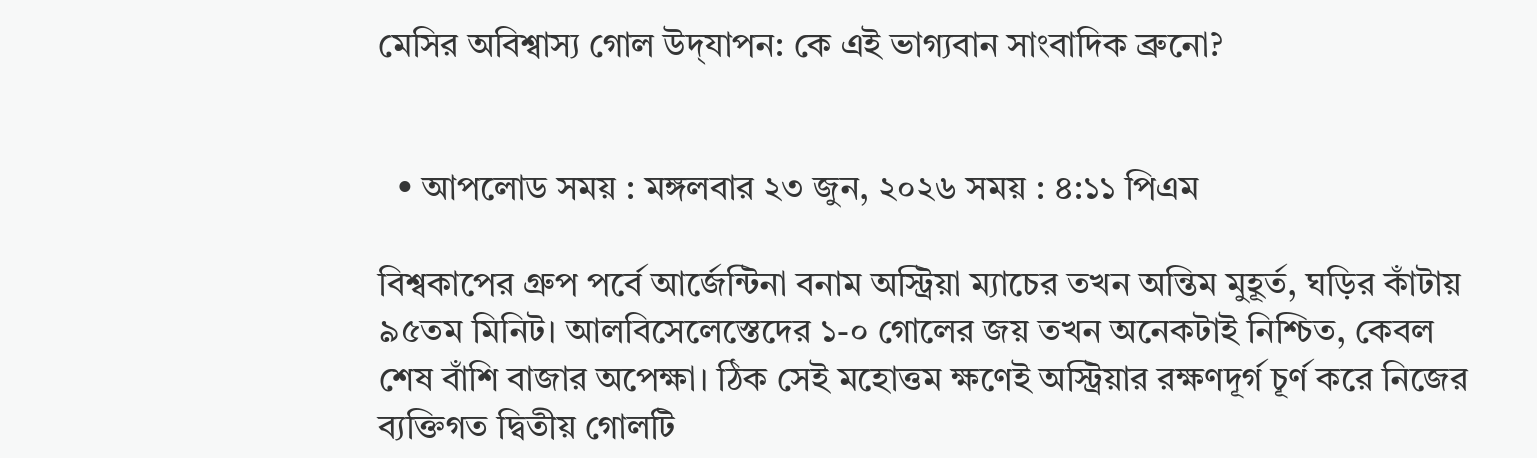মেসির অবিশ্বাস্য গোল উদ্‌যাপন: কে এই ভাগ্যবান সাংবাদিক ব্রুনো?


  • আপলোড সময় : মঙ্গলবার ২৩ জুন, ২০২৬ সময় : ৪:১১ পিএম

বিশ্বকাপের গ্রুপ পর্বে আর্জেন্টিনা বনাম অস্ট্রিয়া ম্যাচের তখন অন্তিম মুহূর্ত, ঘড়ির কাঁটায় ৯৫তম মিনিট। আলবিসেলেস্তেদের ১-০ গোলের জয় তখন অনেকটাই নিশ্চিত, কেবল শেষ বাঁশি বাজার অপেক্ষা। ঠিক সেই মহোত্তম ক্ষণেই অস্ট্রিয়ার রক্ষণদূর্গ চূর্ণ করে নিজের ব্যক্তিগত দ্বিতীয় গোলটি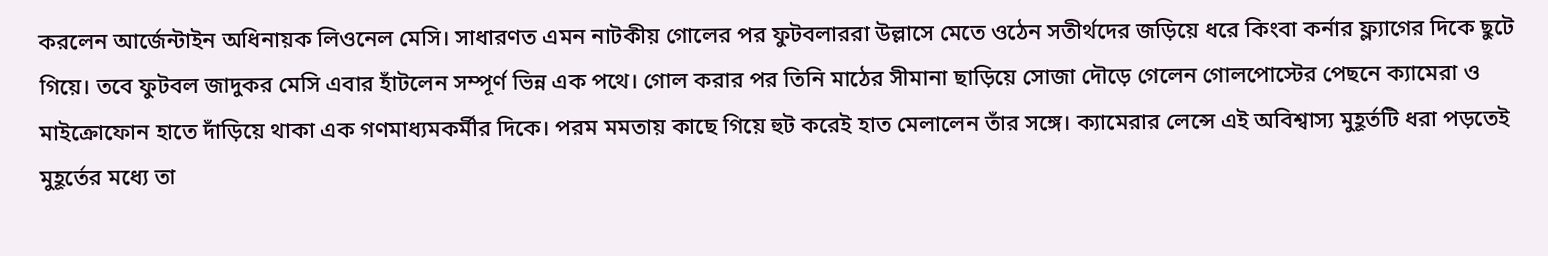করলেন আর্জেন্টাইন অধিনায়ক লিওনেল মেসি। সাধারণত এমন নাটকীয় গোলের পর ফুটবলাররা উল্লাসে মেতে ওঠেন সতীর্থদের জড়িয়ে ধরে কিংবা কর্নার ফ্ল্যাগের দিকে ছুটে গিয়ে। তবে ফুটবল জাদুকর মেসি এবার হাঁটলেন সম্পূর্ণ ভিন্ন এক পথে। গোল করার পর তিনি মাঠের সীমানা ছাড়িয়ে সোজা দৌড়ে গেলেন গোলপোস্টের পেছনে ক্যামেরা ও মাইক্রোফোন হাতে দাঁড়িয়ে থাকা এক গণমাধ্যমকর্মীর দিকে। পরম মমতায় কাছে গিয়ে হুট করেই হাত মেলালেন তাঁর সঙ্গে। ক্যামেরার লেন্সে এই অবিশ্বাস্য মুহূর্তটি ধরা পড়তেই মুহূর্তের মধ্যে তা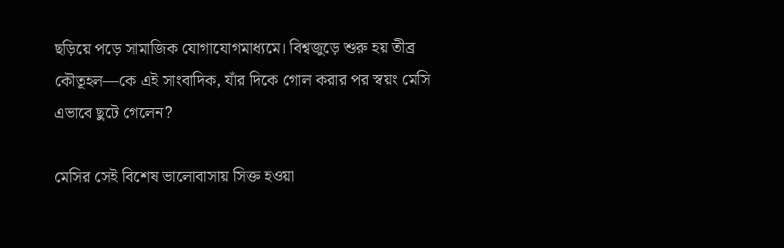ছড়িয়ে পড়ে সামাজিক যোগাযোগমাধ্যমে। বিশ্বজুড়ে শুরু হয় তীব্র কৌতূহল—কে এই সাংবাদিক, যাঁর দিকে গোল করার পর স্বয়ং মেসি এভাবে ছুটে গেলেন?

মেসির সেই বিশেষ ভালোবাসায় সিক্ত হওয়া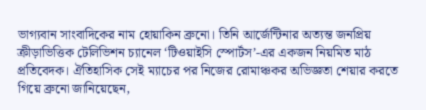ভাগ্যবান সাংবাদিকের নাম হোয়াকিন ব্রুনো। তিনি আর্জেন্টিনার অত্যন্ত জনপ্রিয় ক্রীড়াভিত্তিক টেলিভিশন চ্যানেল ‘টিওয়াইসি স্পোর্টস’-এর একজন নিয়মিত মাঠ প্রতিবেদক। ঐতিহাসিক সেই ম্যাচের পর নিজের রোমাঞ্চকর অভিজ্ঞতা শেয়ার করতে গিয়ে ব্রুনো জানিয়েছেন,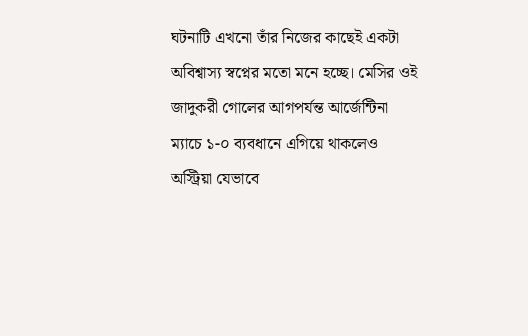ঘটনাটি এখনো তাঁর নিজের কাছেই একটা অবিশ্বাস্য স্বপ্নের মতো মনে হচ্ছে। মেসির ওই জাদুকরী গোলের আগপর্যন্ত আর্জেন্টিনা ম্যাচে ১-০ ব্যবধানে এগিয়ে থাকলেও অস্ট্রিয়া যেভাবে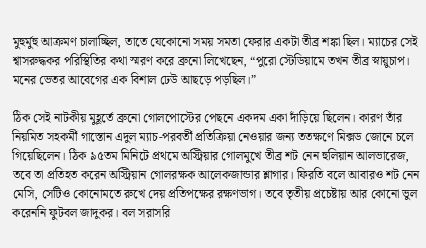মুহুর্মুহু আক্রমণ চালাচ্ছিল, তাতে যেকোনো সময় সমতা ফেরার একটা তীব্র শঙ্কা ছিল। ম্যাচের সেই শ্বাসরুদ্ধকর পরিস্থিতির কথা স্মরণ করে ব্রুনো লিখেছেন, “পুরো স্টেডিয়ামে তখন তীব্র স্নায়ুচাপ। মনের ভেতর আবেগের এক বিশাল ঢেউ আছড়ে পড়ছিল।”

ঠিক সেই নাটকীয় মুহূর্তে ব্রুনো গোলপোস্টের পেছনে একদম একা দাঁড়িয়ে ছিলেন। কারণ তাঁর নিয়মিত সহকর্মী গাস্তোন এদুল ম্যাচ-পরবর্তী প্রতিক্রিয়া নেওয়ার জন্য ততক্ষণে মিক্সড জোনে চলে গিয়েছিলেন। ঠিক ৯৫তম মিনিটে প্রথমে অস্ট্রিয়ার গোলমুখে তীব্র শট নেন হুলিয়ান আলভারেজ, তবে তা প্রতিহত করেন অস্ট্রিয়ান গোলরক্ষক আলেকজান্ডার শ্লাগার। ফিরতি বলে আবারও শট নেন মেসি, সেটিও কোনোমতে রুখে দেয় প্রতিপক্ষের রক্ষণভাগ। তবে তৃতীয় প্রচেষ্টায় আর কোনো ভুল করেননি ফুটবল জাদুকর। বল সরাসরি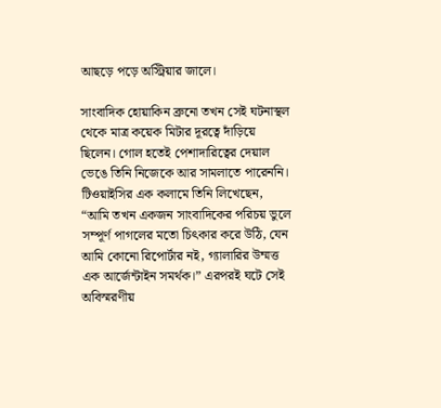আছড়ে পড়ে অস্ট্রিয়ার জালে।

সাংবাদিক হোয়াকিন ব্রুনো তখন সেই ঘটনাস্থল থেকে মাত্র কয়েক মিটার দূরত্বে দাঁড়িয়ে ছিলেন। গোল হতেই পেশাদারিত্বের দেয়াল ভেঙে তিনি নিজেকে আর সামলাতে পারেননি। টিওয়াইসির এক কলামে তিনি লিখেছেন, “আমি তখন একজন সাংবাদিকের পরিচয় ভুলে সম্পূর্ণ পাগলের মতো চিৎকার করে উঠি, যেন আমি কোনো রিপোর্টার নই, গ্যালারির উম্মত্ত এক আর্জেন্টাইন সমর্থক।” এরপরই ঘটে সেই অবিস্মরণীয়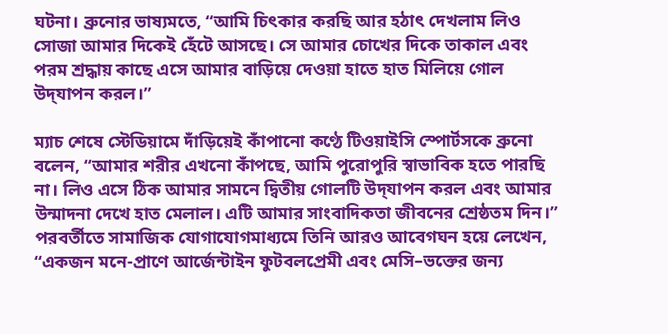ঘটনা। ব্রুনোর ভাষ্যমতে, “আমি চিৎকার করছি আর হঠাৎ দেখলাম লিও সোজা আমার দিকেই হেঁটে আসছে। সে আমার চোখের দিকে তাকাল এবং পরম শ্রদ্ধায় কাছে এসে আমার বাড়িয়ে দেওয়া হাতে হাত মিলিয়ে গোল উদ্‌যাপন করল।”

ম্যাচ শেষে স্টেডিয়ামে দাঁড়িয়েই কাঁপানো কণ্ঠে টিওয়াইসি স্পোর্টসকে ব্রুনো বলেন, “আমার শরীর এখনো কাঁপছে, আমি পুরোপুরি স্বাভাবিক হতে পারছি না। লিও এসে ঠিক আমার সামনে দ্বিতীয় গোলটি উদ্‌যাপন করল এবং আমার উন্মাদনা দেখে হাত মেলাল। এটি আমার সাংবাদিকতা জীবনের শ্রেষ্ঠতম দিন।” পরবর্তীতে সামাজিক যোগাযোগমাধ্যমে তিনি আরও আবেগঘন হয়ে লেখেন, “একজন মনে-প্রাণে আর্জেন্টাইন ফুটবলপ্রেমী এবং মেসি–ভক্তের জন্য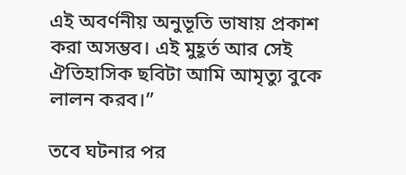এই অবর্ণনীয় অনুভূতি ভাষায় প্রকাশ করা অসম্ভব। এই মুহূর্ত আর সেই ঐতিহাসিক ছবিটা আমি আমৃত্যু বুকে লালন করব।”

তবে ঘটনার পর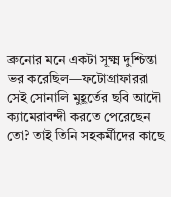ব্রুনোর মনে একটা সূক্ষ্ম দুশ্চিন্তা ভর করেছিল—ফটোগ্রাফাররা সেই সোনালি মুহূর্তের ছবি আদৌ ক্যামেরাবন্দী করতে পেরেছেন তো? তাই তিনি সহকর্মীদের কাছে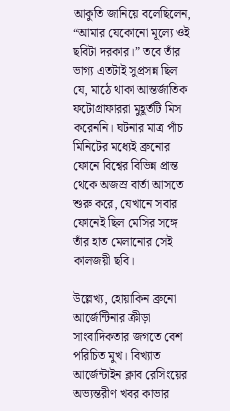আকুতি জানিয়ে বলেছিলেন, “আমার যেকোনো মূল্যে ওই ছবিটা দরকার।” তবে তাঁর ভাগ্য এতটাই সুপ্রসন্ন ছিল যে, মাঠে থাকা আন্তর্জাতিক ফটোগ্রাফাররা মুহূর্তটি মিস করেননি। ঘটনার মাত্র পাঁচ মিনিটের মধ্যেই ব্রুনোর ফোনে বিশ্বের বিভিন্ন প্রান্ত থেকে অজস্র বার্তা আসতে শুরু করে, যেখানে সবার ফোনেই ছিল মেসির সঙ্গে তাঁর হাত মেলানোর সেই কালজয়ী ছবি।

উল্লেখ্য, হোয়াকিন ব্রুনো আর্জেন্টিনার ক্রীড়া সাংবাদিকতার জগতে বেশ পরিচিত মুখ। বিখ্যাত আর্জেন্টাইন ক্লাব রেসিংয়ের অভ্যন্তরীণ খবর কাভার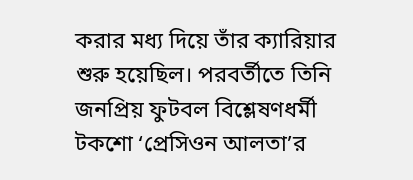করার মধ্য দিয়ে তাঁর ক্যারিয়ার শুরু হয়েছিল। পরবর্তীতে তিনি জনপ্রিয় ফুটবল বিশ্লেষণধর্মী টকশো ‘প্রেসিওন আলতা’র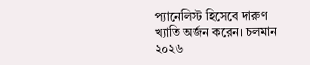প্যানেলিস্ট হিসেবে দারুণ খ্যাতি অর্জন করেন। চলমান ২০২৬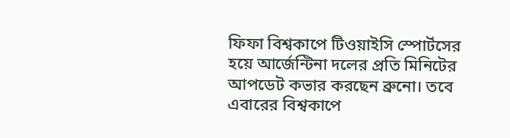ফিফা বিশ্বকাপে টিওয়াইসি স্পোর্টসের হয়ে আর্জেন্টিনা দলের প্রতি মিনিটের আপডেট কভার করছেন ব্রুনো। তবে এবারের বিশ্বকাপে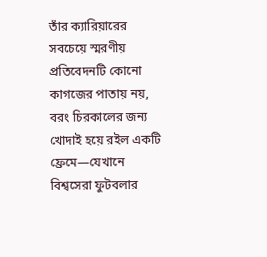তাঁর ক্যারিয়ারের সবচেয়ে স্মরণীয় প্রতিবেদনটি কোনো কাগজের পাতায় নয়, বরং চিরকালের জন্য খোদাই হয়ে রইল একটি ফ্রেমে—যেখানে বিশ্বসেরা ফুটবলার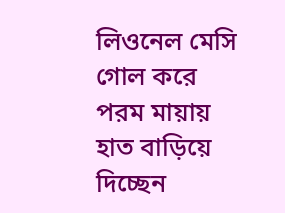লিওনেল মেসি গোল করে পরম মায়ায় হাত বাড়িয়ে দিচ্ছেন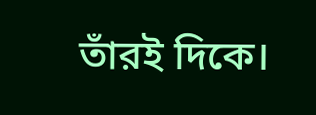তাঁরই দিকে।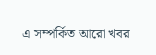এ সম্পর্কিত আরো খবর